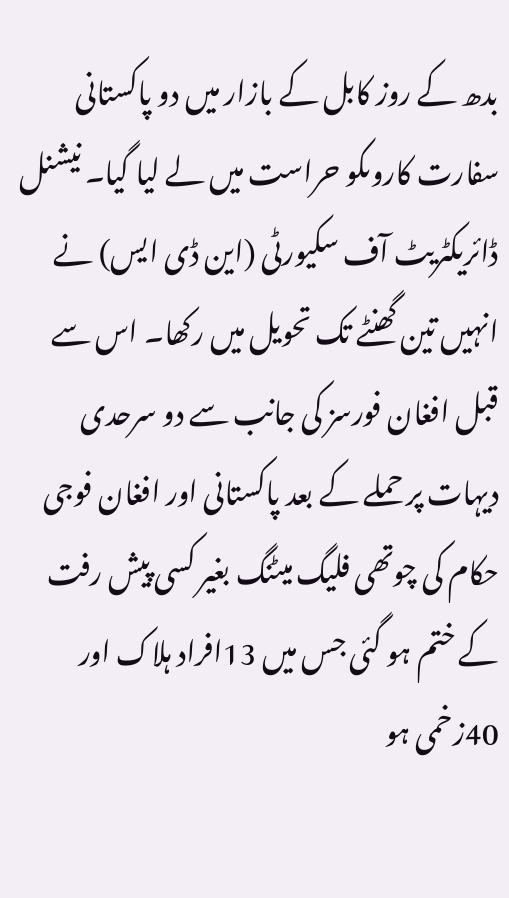بدھ کے روز کابل کے بازار میں دو پاکستانی سفارت کاروںکو حراست میں لے لیا گیا۔ نیشنل ڈائریکٹریٹ آف سکیورٹی (این ڈی ایس) نے انہیں تین گھنٹے تک تحویل میں رکھا۔ اس سے قبل افغان فورسز کی جانب سے دو سرحدی دیہات پر حملے کے بعد پاکستانی اور افغان فوجی حکام کی چوتھی فلیگ میٹنگ بغیر کسی پیش رفت کے ختم ہو گئی جس میں 13افراد ہلاک اور 40زخمی ہو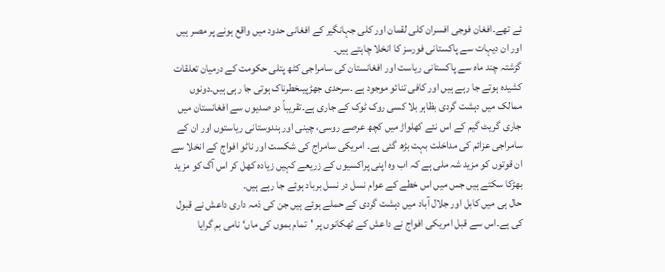ئے تھے۔افغان فوجی افسران کلی لقمان اور کلی جہانگیر کے افغانی حدود میں واقع ہونے پر مصر ہیں اور ان دیہات سے پاکستانی فورسز کا انخلا چاہتے ہیں۔
گزشتہ چند ماہ سے پاکستانی ریاست اور افغانستان کی سامراجی کٹھ پتلی حکومت کے درمیان تعلقات کشیدہ ہوتے جا رہے ہیں اور کافی تنائو موجود ہے ۔سرحدی جھڑپیںخطرناک ہوتی جا رہی ہیں۔دونوں ممالک میں دہشت گردی بظاہر بلا کسی روک ٹوک کے جاری ہے۔تقریباً دو صدیوں سے افغانستان میں جاری گریٹ گیم کے اس نئے کھلواڑ میں کچھ عرصے روسی، چینی اور ہندوستانی ریاستوں اور ان کے سامراجی عزائم کی مداخلت بہت بڑھ گئی ہے۔ امریکی سامراج کی شکست اور ناٹو افواج کے انخلا سے ان قوتوں کو مزید شہ ملی ہے کہ اب وہ اپنی پراکسیوں کے زریعے کہیں زیادہ کھل کر اس آگ کو مزید بھڑکا سکتے ہیں جس میں اس خطے کے عوام نسل در نسل برباد ہوئے جا رہے ہیں۔
حال ہی میں کابل اور جلال آباد میں دہشت گردی کے حملے ہوئے ہیں جن کی ذمہ داری داعش نے قبول کی ہے۔اس سے قبل امریکی افواج نے داعش کے ٹھکانوں پر 'تمام بموں کی ماں‘ نامی بم گرایا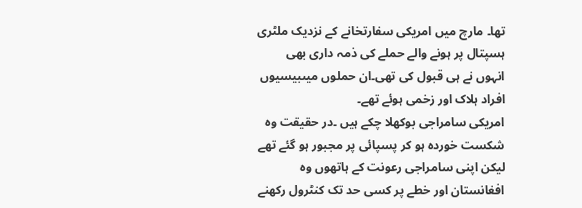تھا۔ مارچ میں امریکی سفارتخانے کے نزدیک ملٹری ہسپتال پر ہونے والے حملے کی ذمہ داری بھی انہوں نے ہی قبول کی تھی۔ان حملوں میںبیسیوں افراد ہلاک اور زخمی ہوئے تھے۔
امریکی سامراجی بوکھلا چکے ہیں ۔در حقیقت وہ شکست خوردہ ہو کر پسپائی پر مجبور ہو گئے تھے لیکن اپنی سامراجی رعونت کے ہاتھوں وہ افغانستان اور خطے پر کسی حد تک کنٹرول رکھنے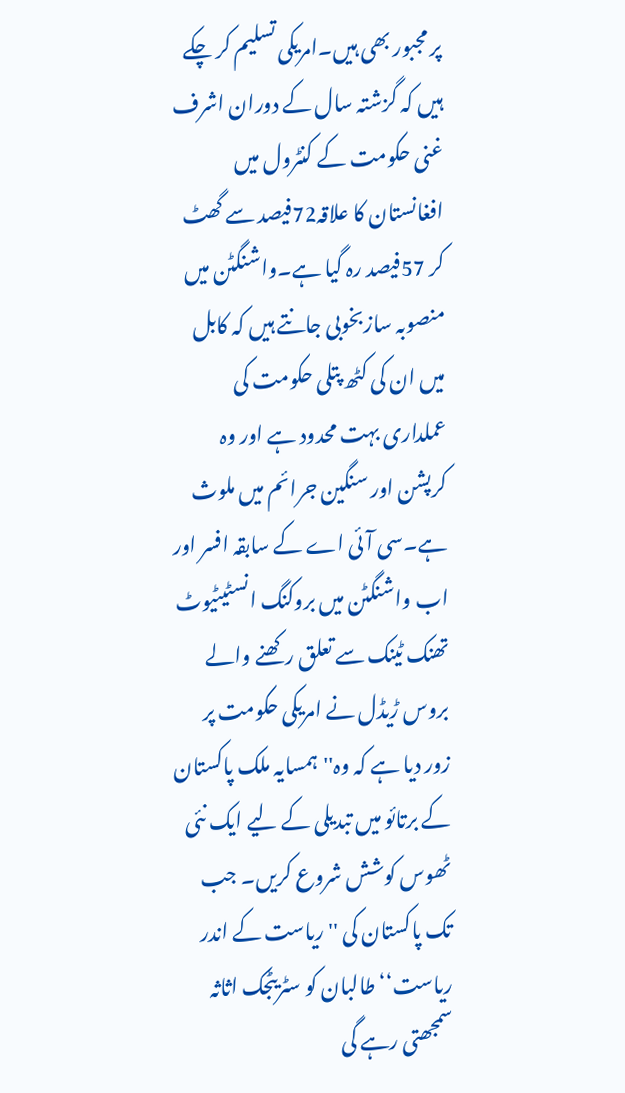پر مجبور بھی ہیں۔امریکی تسلیم کر چکے ہیں کہ گزشتہ سال کے دوران اشرف غنی حکومت کے کنٹرول میں افغانستان کا علاقہ72فیصد سے گھٹ کر 57فیصد رہ گیا ہے۔واشنگٹن میں منصوبہ سازبخوبی جانتے ہیں کہ کابل میں ان کی کٹھ پتلی حکومت کی عملداری بہت محدود ہے اور وہ کرپشن اور سنگین جرائم میں ملوث ہے۔سی آئی اے کے سابقہ افسر اور اب واشنگٹن میں بروکنگ انسٹیٹیوٹ تھنک ٹینک سے تعلق رکھنے والے بروس ڑیڈل نے امریکی حکومت پر زور دیا ہے کہ وہ''ہمسایہ ملک پاکستان کے برتائو میں تبدیلی کے لیے ایک نئی ٹھوس کوشش شروع کریں۔ جب تک پاکستان کی ''ریاست کے اندر ریاست‘‘ طالبان کو سٹریٹجک اثاثہ سمجھتی رہے گی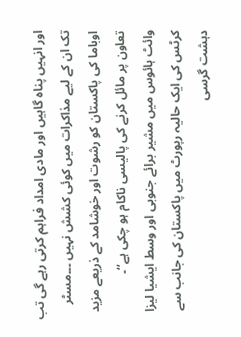اور انہیں پناہ گاہیں اور مادی امداد فراہم کرتی رہے گی تب تک ان کے لیے مذاکرات میں کوئی کشش نہیں ۔۔۔مسٹر اوباما کی پاکستان کو رشوت اور خوشامد کے ذریعے مزید تعاون پر مائل کرنے کی پالیسی ناکام ہو چکی ہے‘‘۔
وائٹ ہائوس میں مشیر برائے جنوبی اور وسط ایشیا لیزا کرٹس کی ایک حالیہ رپورٹ میں پاکستان کی جانب سے دہشت گرسی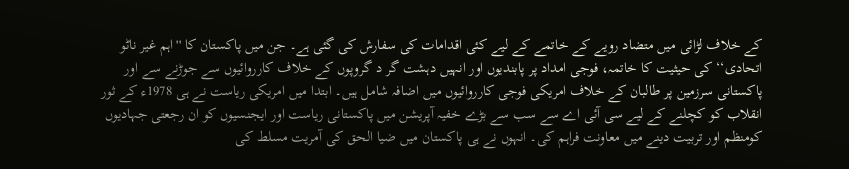کے خلاف لڑائی میں متضاد رویے کے خاتمے کے لیے کئی اقدامات کی سفارش کی گئی ہے۔ جن میں پاکستان کا ''اہم غیر ناٹو اتحادی‘‘ کی حیثیت کا خاتمہ، فوجی امداد پر پابندیوں اور انہیں دہشت گر د گروپوں کے خلاف کارروائیوں سے جوڑنے سے اور پاکستانی سرزمین پر طالبان کے خلاف امریکی فوجی کارروائیوں میں اضافہ شامل ہیں۔ ابتدا میں امریکی ریاست نے ہی 1978ء کے ثور انقلاب کو کچلنے کے لیے سی آئی اے سے سب سے بڑے خفیہ آپریشن میں پاکستانی ریاست اور ایجنسیوں کو ان رجعتی جہادیوں کومنظم اور تربیت دینے میں معاونت فراہم کی۔ انہوں نے ہی پاکستان میں ضیا الحق کی آمریت مسلط کی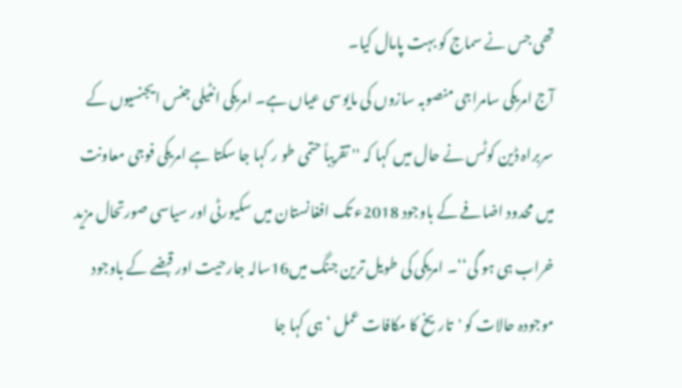تھی جس نے سماج کو بہت پامال کیا۔
آج امریکی سامراجی منصوبہ سازوں کی مایوسی عیاں ہے۔ امریکی انٹیلی جنس ایجنسیوں کے سربراہ ڈین کوٹس نے حال میں کہا کہ '' تقریباً حتمی طو ر کہا جا سکتا ہے امریکی فوجی معاونت میں محدود اضافے کے باوجود 2018ء تک افغانستان میں سکیورٹی اور سیاسی صورتحال مزید خراب ہی ہو گی‘‘۔ امریکی کی طویل ترین جنگ میں16سالہ جارحیت اور قبضے کے باوجود موجودہ حالات کو 'تاریخ کا مکافات عمل ‘ ہی کہا جا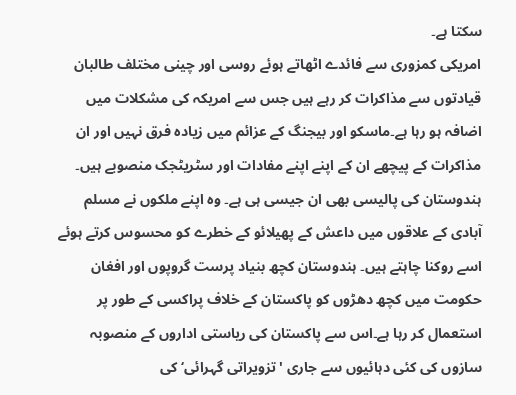سکتا ہے۔
امریکی کمزوری سے فائدے اٹھاتے ہوئے روسی اور چینی مختلف طالبان قیادتوں سے مذاکرات کر رہے ہیں جس سے امریکہ کی مشکلات میں اضافہ ہو رہا ہے۔ماسکو اور بیجنگ کے عزائم میں زیادہ فرق نہیں اور ان مذاکرات کے پیچھے ان کے اپنے اپنے مفادات اور سٹریٹجک منصوبے ہیں۔ ہندوستان کی پالیسی بھی ان جیسی ہی ہے۔ وہ اپنے ملکوں نے مسلم آبادی کے علاقوں میں داعش کے پھیلائو کے خطرے کو محسوس کرتے ہوئے اسے روکنا چاہتے ہیں۔ ہندوستان کچھ بنیاد پرست گروپوں اور افغان حکومت میں کچھ دھڑوں کو پاکستان کے خلاف پراکسی کے طور پر استعمال کر رہا ہے۔اس سے پاکستان کی ریاستی اداروں کے منصوبہ سازوں کی کئی دہائیوں سے جاری 'تزویراتی گہرائی‘ کی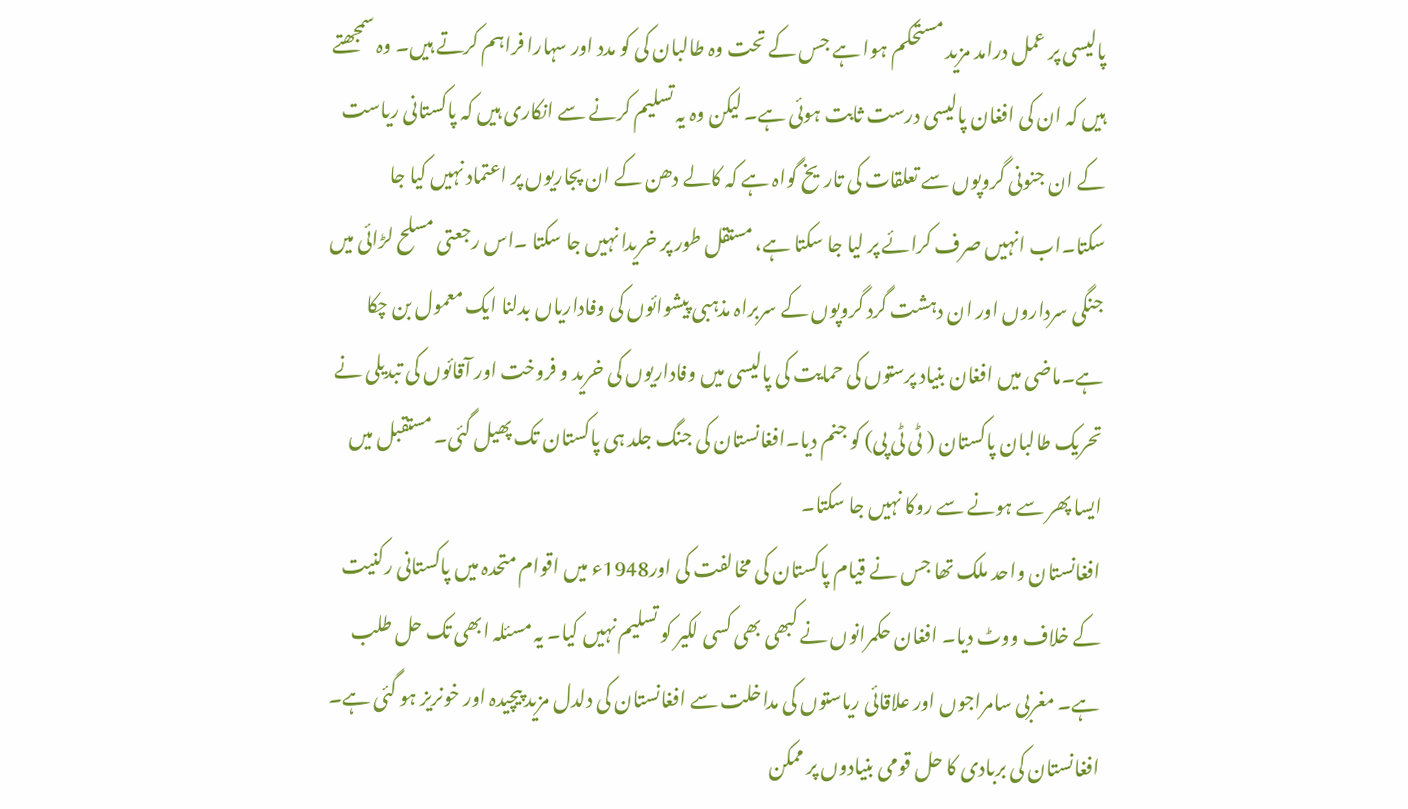پالیسی پر عمل درامد مزید مستحکم ہوا ہے جس کے تحت وہ طالبان کی کو مدد اور سہارا فراہم کرتے ہیں۔ وہ سمجھتے ہیں کہ ان کی افغان پالیسی درست ثابت ہوئی ہے۔ لیکن وہ یہ تسلیم کرنے سے انکاری ہیں کہ پاکستانی ریاست کے ان جنونی گروپوں سے تعلقات کی تاریخ گواہ ہے کہ کالے دھن کے ان پجاریوں پر اعتماد نہیں کیا جا سکتا۔اب انہیں صرف کرائے پر لیا جا سکتا ہے، مستقل طور پر خریدا نہیں جا سکتا ۔اس رجعتی مسلح لڑائی میں جنگی سرداروں اور ان دہشت گرد گروپوں کے سربراہ مذہبی پیشوائوں کی وفاداریاں بدلنا ایک معمول بن چکا ہے۔ماضی میں افغان بنیاد پرستوں کی حمایت کی پالیسی میں وفاداریوں کی خرید و فروخت اور آقائوں کی تبدیلی نے تحریک طالبان پاکستان ( ٹی ٹی پی) کو جنم دیا۔افغانستان کی جنگ جلد ہی پاکستان تک پھیل گئی۔ مستقبل میں ایسا پھر سے ہونے سے روکا نہیں جا سکتا۔
افغانستان واحد ملک تھا جس نے قیام پاکستان کی مخالفت کی اور1948ء میں اقوام متحدہ میں پاکستانی رکنیت کے خلاف ووٹ دیا۔ افغان حکمرانوں نے کبھی بھی کسی لکیر کو تسلیم نہیں کیا۔ یہ مسئلہ ابھی تک حل طلب ہے۔ مغربی سامراجوں اور علاقائی ریاستوں کی مداخلت سے افغانستان کی دلدل مزید پیچیدہ اور خونریز ہو گئی ہے۔ افغانستان کی بربادی کا حل قومی بنیادوں پر ممکن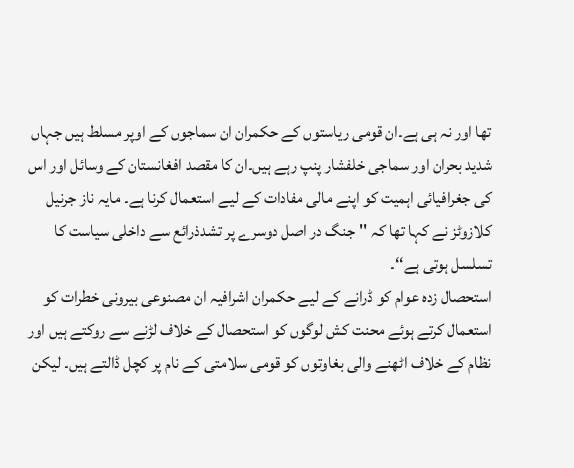تھا اور نہ ہی ہے۔ان قومی ریاستوں کے حکمران ان سماجوں کے اوپر مسلط ہیں جہاں شدید بحران اور سماجی خلفشار پنپ رہے ہیں۔ان کا مقصد افغانستان کے وسائل اور اس کی جغرافیائی اہمیت کو اپنے مالی مفادات کے لیے استعمال کرنا ہے۔ مایہ ناز جرنیل کلازوٹز نے کہا تھا کہ ''جنگ در اصل دوسرے پر تشدذرائع سے داخلی سیاست کا تسلسل ہوتی ہے‘‘۔
استحصال زدہ عوام کو ڈرانے کے لیے حکمران اشرافیہ ان مصنوعی بیرونی خطرات کو استعمال کرتے ہوئے محنت کش لوگوں کو استحصال کے خلاف لڑنے سے روکتے ہیں اور نظام کے خلاف اٹھنے والی بغاوتوں کو قومی سلامتی کے نام پر کچل ڈالتے ہیں۔ لیکن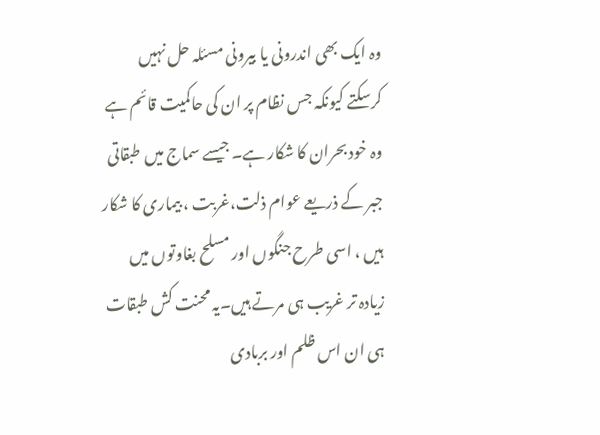وہ ایک بھی اندرونی یا بیرونی مسئلہ حل نہیں کرسکتے کیونکہ جس نظام پر ان کی حاکمیت قائم ہے وہ خود بحران کا شکار ہے۔ جیسے سماج میں طبقاتی جبر کے ذریعے عوام ذلت،غربت ، بیماری کا شکار ہیں ، اسی طرح جنگوں اور مسلح بغاوتوں میں زیادہ تر غریب ہی مرتے ہیں۔یہ محنت کش طبقات ہی ان اس ظلم اور بربادی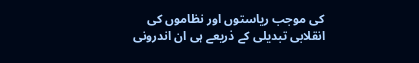کی موجب ریاستوں اور نظاموں کی انقلابی تبدیلی کے ذریعے ہی ان اندرونی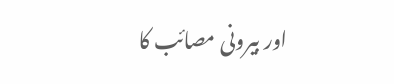اور بیرونی مصائب کا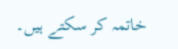خاتمہ کر سکتے ہیں۔